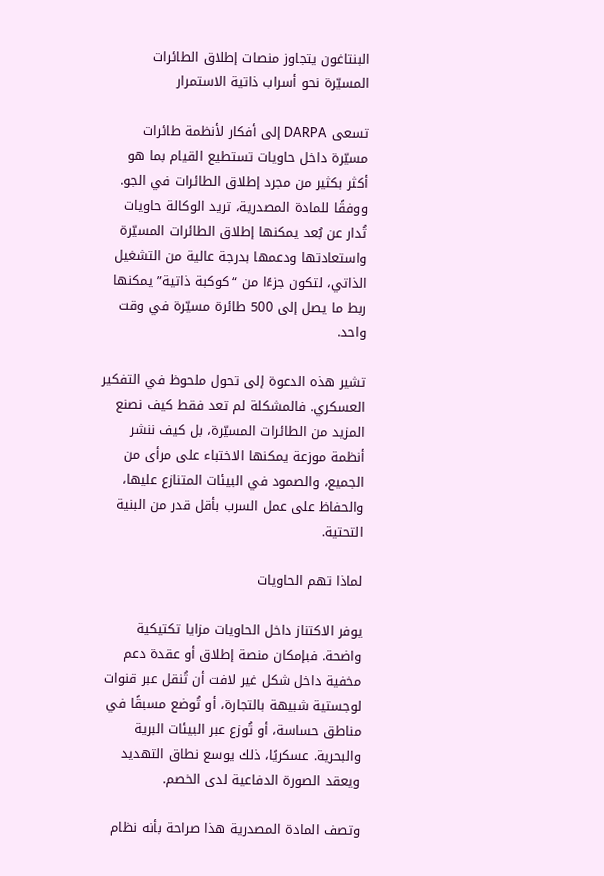البنتاغون يتجاوز منصات إطلاق الطائرات المسيّرة نحو أسراب ذاتية الاستمرار

تسعى DARPA إلى أفكار لأنظمة طائرات مسيّرة داخل حاويات تستطيع القيام بما هو أكثر بكثير من مجرد إطلاق الطائرات في الجو. ووفقًا للمادة المصدرية، تريد الوكالة حاويات تُدار عن بُعد يمكنها إطلاق الطائرات المسيّرة واستعادتها ودعمها بدرجة عالية من التشغيل الذاتي، لتكون جزءًا من “كوكبة ذاتية” يمكنها ربط ما يصل إلى 500 طائرة مسيّرة في وقت واحد.

تشير هذه الدعوة إلى تحول ملحوظ في التفكير العسكري. فالمشكلة لم تعد فقط كيف نصنع المزيد من الطائرات المسيّرة، بل كيف ننشر أنظمة موزعة يمكنها الاختباء على مرأى من الجميع، والصمود في البيئات المتنازع عليها، والحفاظ على عمل السرب بأقل قدر من البنية التحتية.

لماذا تهم الحاويات

يوفر الاكتناز داخل الحاويات مزايا تكتيكية واضحة. فبإمكان منصة إطلاق أو عقدة دعم مخفية داخل شكل غير لافت أن تُنقل عبر قنوات لوجستية شبيهة بالتجارة، أو تُوضع مسبقًا في مناطق حساسة، أو تُوزع عبر البيئات البرية والبحرية. عسكريًا، ذلك يوسع نطاق التهديد ويعقد الصورة الدفاعية لدى الخصم.

وتصف المادة المصدرية هذا صراحة بأنه نظام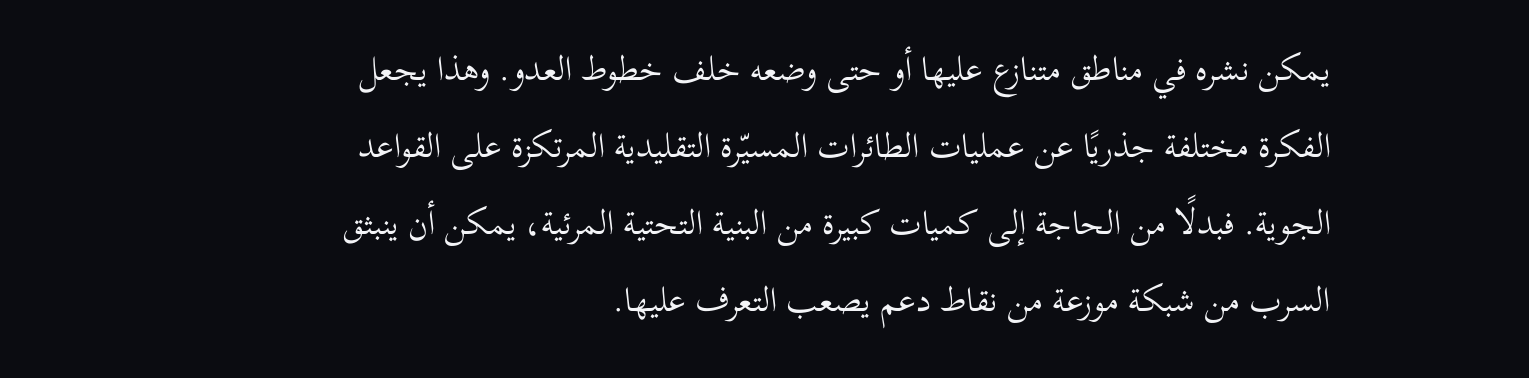يمكن نشره في مناطق متنازع عليها أو حتى وضعه خلف خطوط العدو. وهذا يجعل الفكرة مختلفة جذريًا عن عمليات الطائرات المسيّرة التقليدية المرتكزة على القواعد الجوية. فبدلًا من الحاجة إلى كميات كبيرة من البنية التحتية المرئية، يمكن أن ينبثق السرب من شبكة موزعة من نقاط دعم يصعب التعرف عليها.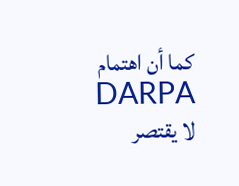كما أن اهتمام DARPA لا يقتصر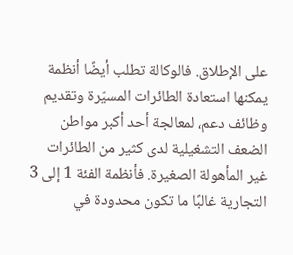على الإطلاق. فالوكالة تطلب أيضًا أنظمة يمكنها استعادة الطائرات المسيّرة وتقديم وظائف دعم، لمعالجة أحد أكبر مواطن الضعف التشغيلية لدى كثير من الطائرات غير المأهولة الصغيرة. فأنظمة الفئة 1 إلى 3 التجارية غالبًا ما تكون محدودة في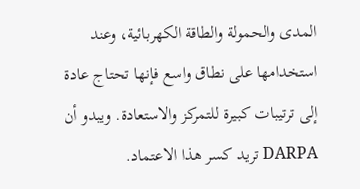المدى والحمولة والطاقة الكهربائية، وعند استخدامها على نطاق واسع فإنها تحتاج عادة إلى ترتيبات كبيرة للتمركز والاستعادة. ويبدو أن DARPA تريد كسر هذا الاعتماد.